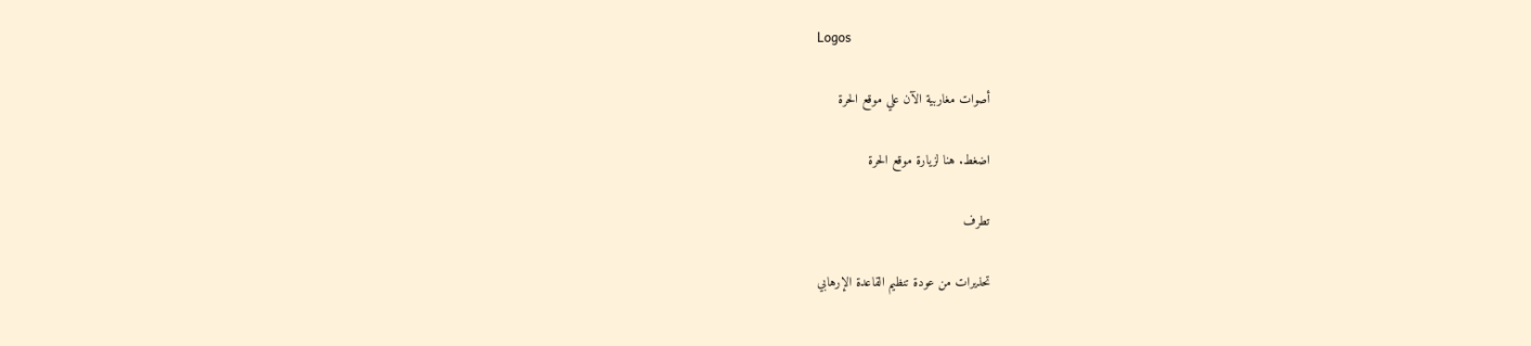Logos

أصوات مغاربية الآن علي موقع الحرة

اضغط. هنا لزيارة موقع الحرة

تطرف

تحذيرات من عودة تنظيم القاعدة الإرهابي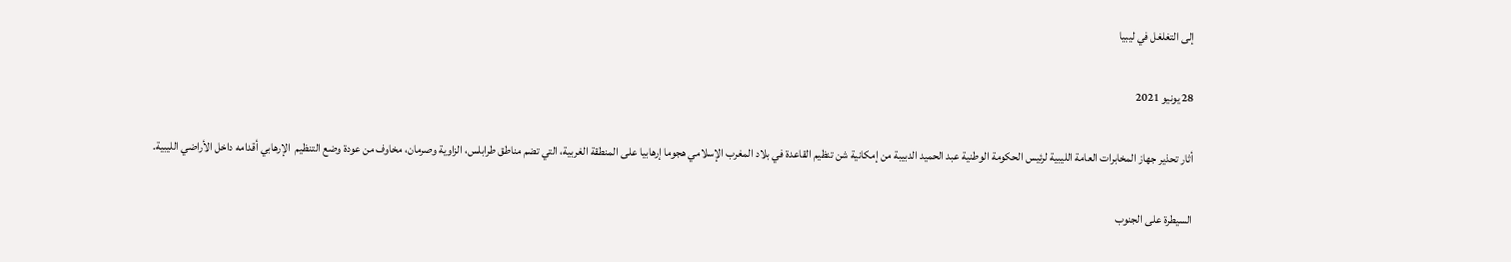إلى التغلغل في ليبيا

28 يونيو 2021

أثار تحذير جهاز المخابرات العامة الليبية لرئيس الحكومة الوطنية عبد الحميد الدبيبة من إمكانية شن تنظيم القاعدة في بلاد المغرب الإسلامي هجوما إرهابيا على المنطقة الغربية، التي تضم مناطق طرابلس، الزاوية وصرمان، مخاوف من عودة وضع التنظيم  الإرهابي أقدامه داخل الأراضي الليبية.

السيطرة على الجنوب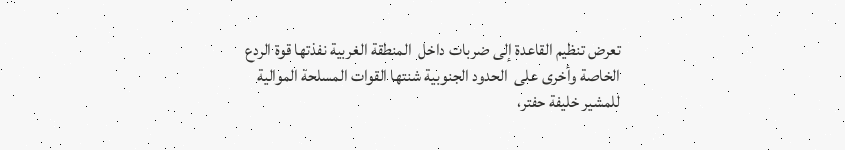تعرض تنظيم القاعدة إلى ضربات داخل  المنطقة الغربية نفذتها قوة الردع الخاصة وأخرى على  الحدود الجنوبية شنتها القوات المسلحة الموالية للمشير خليفة حفتر،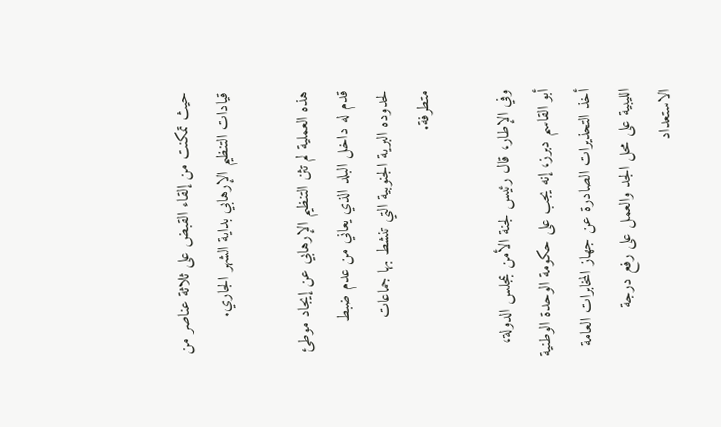حيث تمكنت من إلقاء القبض على ثلاثة عناصر من قيادات التنظيم الإرهابي بداية الشهر الجاري.

هذه العملية لم تثن التنظيم الإرهابي عن إيجاد موطئ قدم له داخل البلد الذي يعاني من عدم ضبط لحدوده البرية الجنوبية التي تنشط بها جماعات متطرفة.

وفي الإطار، قال رئيس لجنة الأمن بمجلس الدولة، أبو القاسم دبرز، إنه يجب على حكومة الوحدة الوطنية أخذ التحذيرات الصادرة عن جهاز المخابرات العامة الليبية على محل الجد والعمل على رفع درجة الاستعداد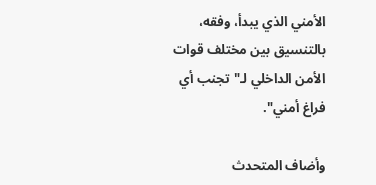الأمني الذي يبدأ، وفقه، بالتنسيق بين مختلف قوات الأمن الداخلي لـ"تجنب أي فراغ أمني".

وأضاف المتحدث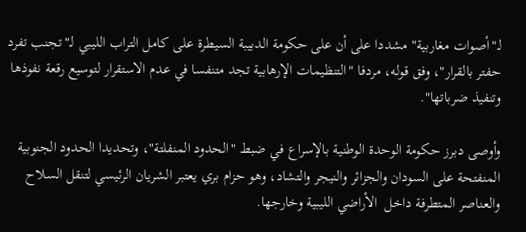لـ"أصوات مغاربية" مشددا على أن على حكومة الدبيبة السيطرة على كامل التراب الليبي لـ"تجنب تفرد حفتر بالقرار"، وفق قوله، مردفا "التنظيمات الإرهابية تجد متنفسا في عدم الاستقرار لتوسيع رقعة نفوذها وتنفيذ ضرباتها".

وأوصى دبرز حكومة الوحدة الوطنية بالإسراع في ضبط "الحدود المنفلتة"، وتحديدا الحدود الجنوبية المنفتحة على السودان والجزائر والنيجر والتشاد، وهو حزام بري يعتبر الشريان الرئيسي لتنقل السلاح والعناصر المتطرفة داخل  الأراضي الليبية وخارجها.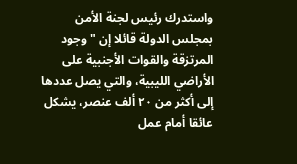واستدرك رئيس لجنة الأمن بمجلس الدولة قائلا إن "وجود المرتزقة والقوات الأجنبية على الأراضي الليبية، والتي يصل عددها إلى أكثر من ٢٠ ألف عنصر، يشكل عائقا أمام عمل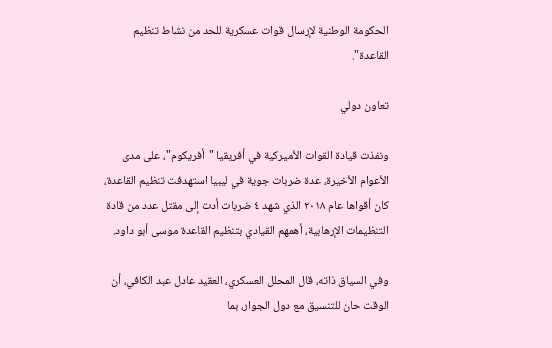الحكومة الوطنية لإرسال قوات عسكرية للحد من نشاط تنظيم القاعدة".

تعاون دولي

ونفذت قيادة القوات الأميركية في أفريقيا "أفريكوم"، على مدى الأعوام الأخيرة، عدة ضربات جوية في ليبيا استهدفت تنظيم القاعدة، كان أقواها عام ٢٠١٨ الذي شهد ٤ ضربات أدت إلى مقتل عدد من قادة التنظيمات الإرهابية، أهمهم القيادي بتنظيم القاعدة موسى أبو داود.

وفي السياق ذاته، قال المحلل العسكري، العقيد عادل عبد الكافي، أن الوقت حان للتنسيق مع دول الجوار، بما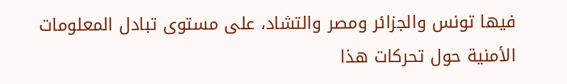فيها تونس والجزائر ومصر والتشاد، على مستوى تبادل المعلومات الأمنية حول تحركات هذا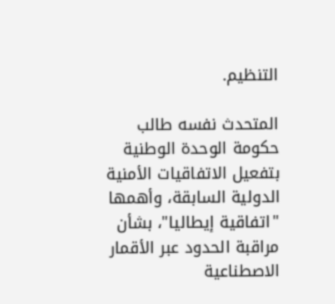التنظيم.

المتحدث نفسه طالب حكومة الوحدة الوطنية بتفعيل الاتفاقيات الأمنية الدولية السابقة، وأهمها "اتفاقية إيطاليا"، بشأن مراقبة الحدود عبر الأقمار الاصطناعية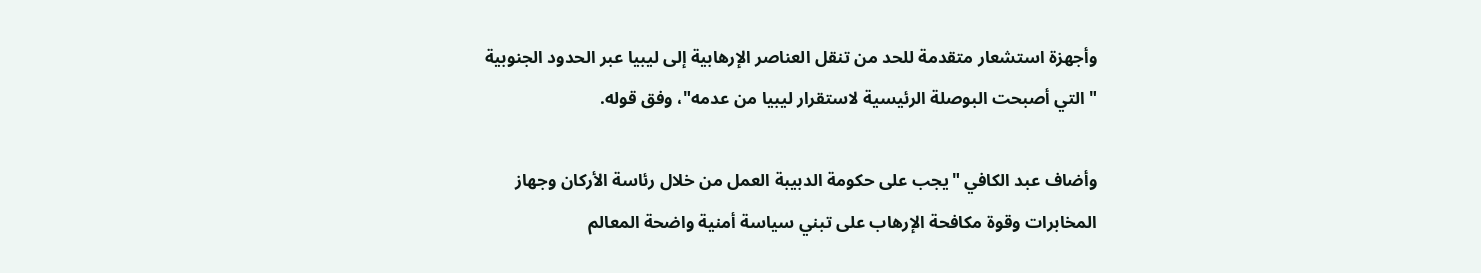وأجهزة استشعار متقدمة للحد من تنقل العناصر الإرهابية إلى ليبيا عبر الحدود الجنوبية "التي أصبحت البوصلة الرئيسية لاستقرار ليبيا من عدمه"، وفق قوله.

وأضاف عبد الكافي "يجب على حكومة الدبيبة العمل من خلال رئاسة الأركان وجهاز المخابرات وقوة مكافحة الإرهاب على تبني سياسة أمنية واضحة المعالم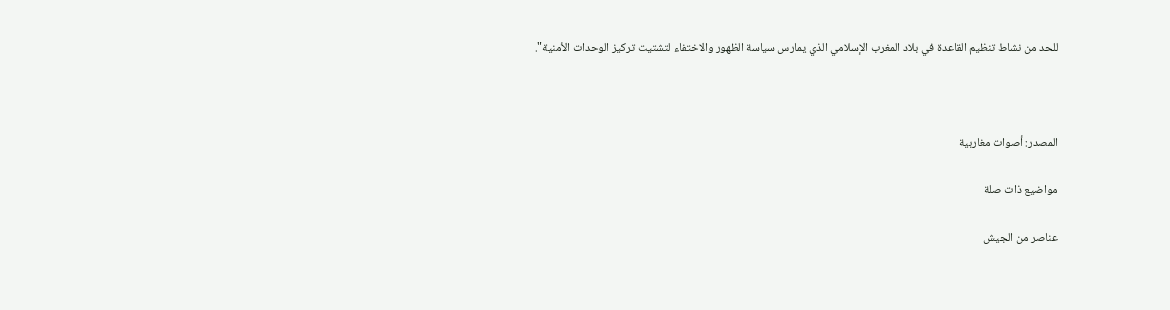للحد من نشاط تنظيم القاعدة في بلاد المغرب الإسلامي الذي يمارس سياسة الظهور والاختفاء لتشتيت تركيز الوحدات الأمنية".



المصدر: أصوات مغاربية

مواضيع ذات صلة

عناصر من الجيش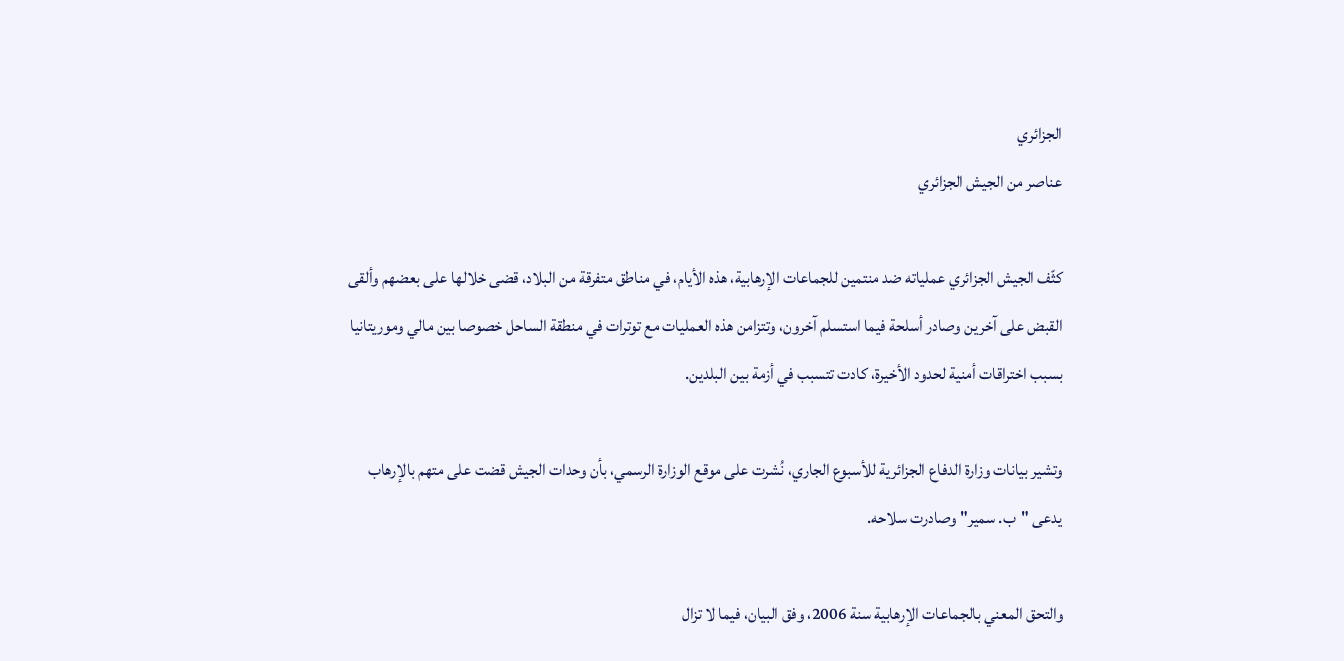الجزائري
عناصر من الجيش الجزائري

كثّف الجيش الجزائري عملياته ضد منتمين للجماعات الإرهابية، هذه الأيام، في مناطق متفرقة من البلاد، قضى خلالها على بعضهم وألقى القبض على آخرين وصادر أسلحة فيما استسلم آخرون، وتتزامن هذه العمليات مع توترات في منطقة الساحل خصوصا بين مالي وموريتانيا بسبب اختراقات أمنية لحدود الأخيرة، كادت تتسبب في أزمة بين البلدين.

وتشير بيانات وزارة الدفاع الجزائرية للأسبوع الجاري، نُشرت على موقع الوزارة الرسمي، بأن وحدات الجيش قضت على متهم بالإرهاب يدعى "ب. سمير" وصادرت سلاحه.

والتحق المعني بالجماعات الإرهابية سنة 2006، وفق البيان، فيما لا تزال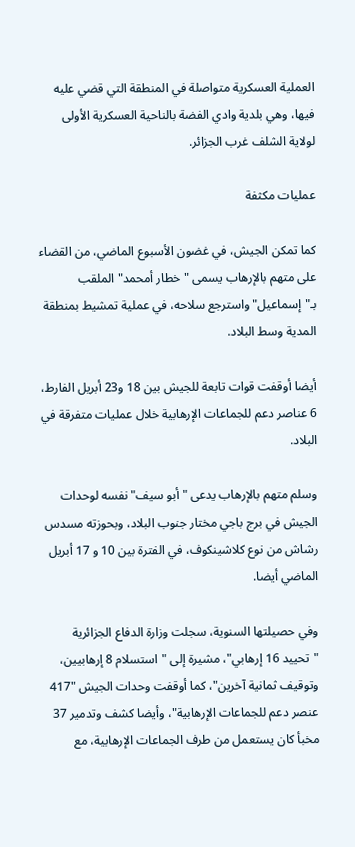العملية العسكرية متواصلة في المنطقة التي قضي عليه فيها، وهي بلدية وادي الفضة بالناحية العسكرية الأولى لولاية الشلف غرب الجزائر.

عمليات مكثفة

كما تمكن الجيش، في غضون الأسبوع الماضي، من القضاء على متهم بالإرهاب يسمى "خطار أمحمد" الملقب بـ"إسماعيل" واسترجع سلاحه، في عملية تمشيط بمنطقة المدية وسط البلاد.

أيضا أوقفت قوات تابعة للجيش بين 18 و23 أبريل الفارط، 6 عناصر دعم للجماعات الإرهابية خلال عمليات متفرقة في البلاد.

وسلم متهم بالإرهاب يدعى "أبو سيف" نفسه لوحدات الجيش في برج باجي مختار جنوب البلاد، وبحوزته مسدس رشاش من نوع كلاشينكوف، في الفترة بين 10 و 17 أبريل الماضي أيضا.

وفي حصيلتها السنوية، سجلت وزارة الدفاع الجزائرية "تحييد 16 إرهابي"، مشيرة إلى "استسلام 8 إرهابيين، وتوقيف ثمانية آخرين"، كما أوقفت وحدات الجيش "417 عنصر دعم للجماعات الإرهابية"، وأيضا كشف وتدمير 37 مخبأ كان يستعمل من طرف الجماعات الإرهابية، مع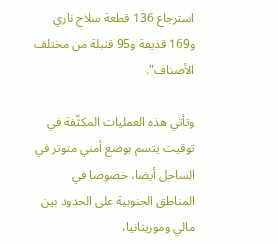استرجاع 136 قطعة سلاح ناري و169 قذيفة و95 قنبلة من مختلف الأصناف".

وتأتي هذه العمليات المكثّفة في توقيت يتسم بوضع أمني متوتر في الساحل أيضا، خصوصا في المناطق الجنوبية على الحدود بين مالي وموريتانيا،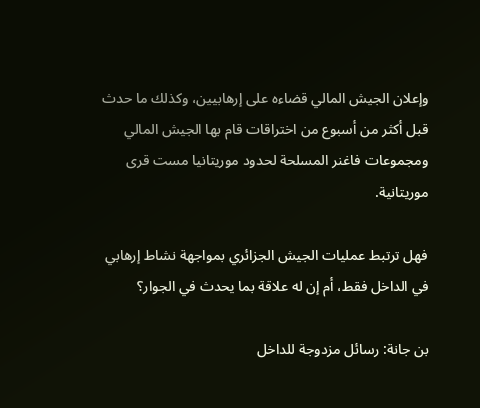وإعلان الجيش المالي قضاءه على إرهابيين، وكذلك ما حدث قبل أكثر من أسبوع من اختراقات قام بها الجيش المالي ومجموعات فاغنر المسلحة لحدود موريتانيا مست قرى موريتانية.

فهل ترتبط عمليات الجيش الجزائري بمواجهة نشاط إرهابي في الداخل فقط، أم إن له علاقة بما يحدث في الجوار؟

بن جانة: رسائل مزدوجة للداخل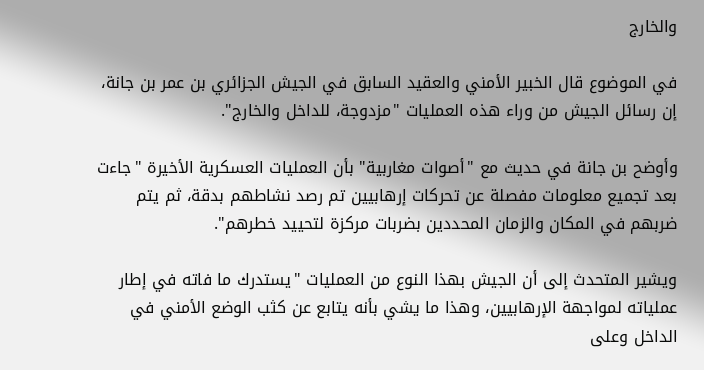والخارج

في الموضوع قال الخبير الأمني والعقيد السابق في الجيش الجزائري بن عمر بن جانة، إن رسائل الجيش من وراء هذه العمليات "مزدوجة، للداخل والخارج".

وأوضح بن جانة في حديث مع "أصوات مغاربية" بأن العمليات العسكرية الأخيرة "جاءت بعد تجميع معلومات مفصلة عن تحركات إرهابيين تم رصد نشاطهم بدقة، ثم يتم ضربهم في المكان والزمان المحددين بضربات مركزة لتحييد خطرهم".

ويشير المتحدث إلى أن الجيش بهذا النوع من العمليات "يستدرك ما فاته في إطار عملياته لمواجهة الإرهابيين، وهذا ما يشي بأنه يتابع عن كثب الوضع الأمني في الداخل وعلى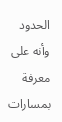الحدود وأنه على معرفة بمسارات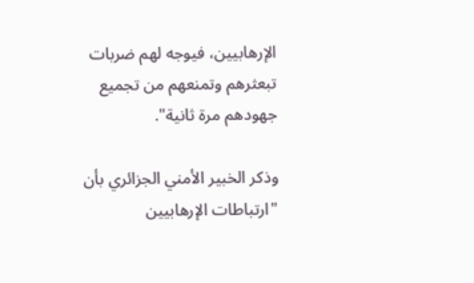الإرهابيين، فيوجه لهم ضربات تبعثرهم وتمنعهم من تجميع جهودهم مرة ثانية".

وذكر الخبير الأمني الجزائري بأن "ارتباطات الإرهابيين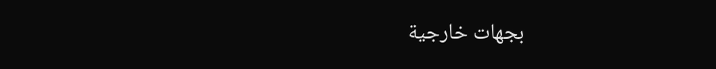بجهات خارجية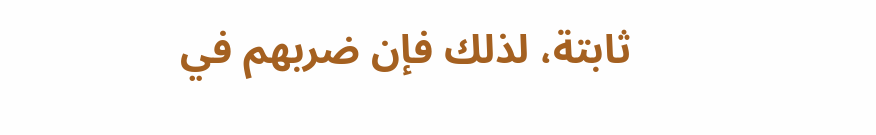ثابتة، لذلك فإن ضربهم في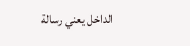الداخل يعني رسالة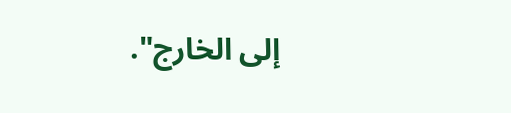إلى الخارج".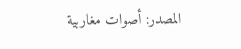المصدر: أصوات مغاربية